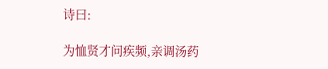诗曰:

为恤贤才问疾频,亲调汤药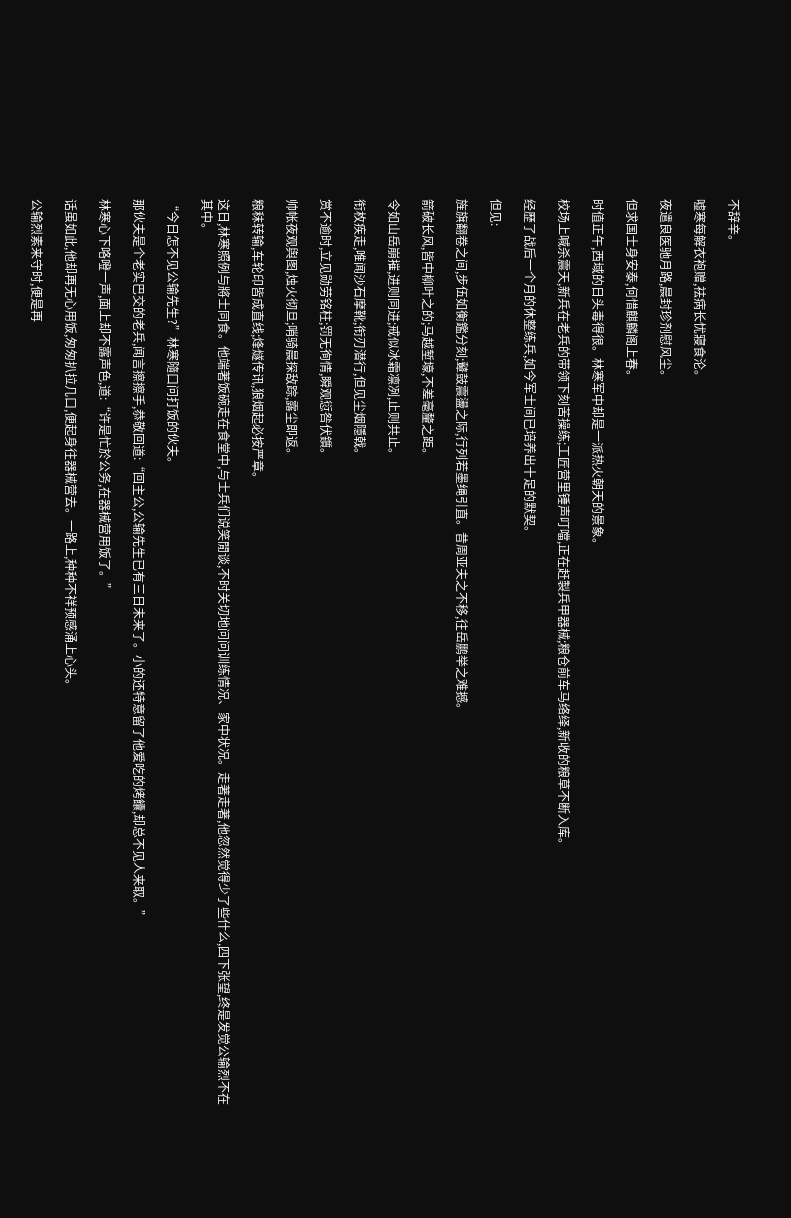不辞辛。

嘘寒每解衣袍赠,祛病长忧寢食沦。

夜遣良医驰月路,晨封珍剂慰风尘。

但求国士身安泰,何惜麒麟阁上春。

时值正午,西域的日头毒得很。林寒军中却是一派热火朝天的景象。

校场上喊杀震天,新兵在老兵的带领下刻苦操练;工匠营里锤声叮噹,正在赶製兵甲器械;粮仓前车马络绎,新收的粮草不断入库。

经歷了战后一个月的休整练兵,如今军士间已培养出十足的默契。

但见:

旌旗翻卷之间,步伍如衡鑑分刻;鼙鼓震盪之际,行列若墨绳引直。昔周亚夫之不移,往岳鹏举之难撼。

箭破长风,皆中柳叶之的;马越堑壕,不差毫釐之距。

令如山岳崩摧,进则同进;戒似冰霜凛冽,止则共止。

衔枚疾走,唯闻沙石摩靴;衔刃潜行,但见尘烟隱戟。

赏不逾时,立见勋劳铭柱;罚无徇情,瞬观愆咎伏鑕。

帅帐夜观舆图,烛火彻旦;哨骑晨探敌踪,露尘即返。

粮秣转输,车轮印皆成直线;烽燧传讯,狼烟起必按严章。

这日,林寒照例与將士同食。他端著饭碗走在食堂中,与士兵们说笑閒谈,不时关切地问问训练情况、家中状况。走著走著,他忽然觉得少了些什么,四下张望,终是发觉公输烈不在其中。

“今日怎不见公输先生?”林寒隨口问打饭的伙夫。

那伙夫是个老实巴交的老兵,闻言擦擦手,恭敬回道:“回主公,公输先生已有三日未来了。小的还特意留了他爱吃的烤饢,却总不见人来取。”

林寒心下咯噔一声,面上却不露声色,道:“许是忙於公务,在器械营用饭了。”

话虽如此,他却再无心用饭,匆匆扒拉几口,便起身往器械营去。一路上,种种不祥预感涌上心头。

公输烈素来守时,便是再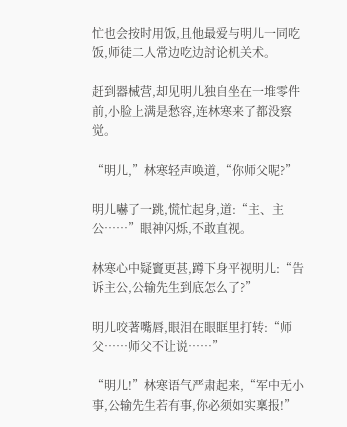忙也会按时用饭,且他最爱与明儿一同吃饭,师徒二人常边吃边討论机关术。

赶到器械营,却见明儿独自坐在一堆零件前,小脸上满是愁容,连林寒来了都没察觉。

“明儿,”林寒轻声唤道,“你师父呢?”

明儿嚇了一跳,慌忙起身,道:“主、主公……”眼神闪烁,不敢直视。

林寒心中疑竇更甚,蹲下身平视明儿:“告诉主公,公输先生到底怎么了?”

明儿咬著嘴唇,眼泪在眼眶里打转:“师父……师父不让说……”

“明儿!”林寒语气严肃起来,“军中无小事,公输先生若有事,你必须如实稟报!”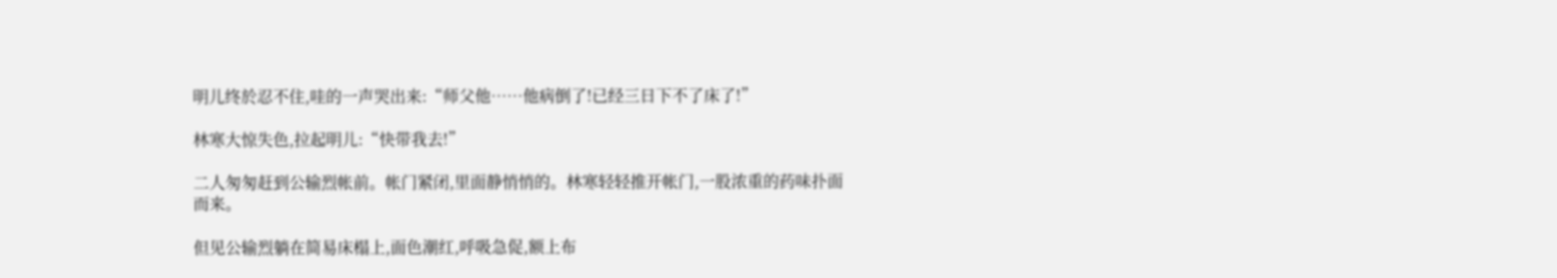明儿终於忍不住,哇的一声哭出来:“师父他……他病倒了!已经三日下不了床了!”

林寒大惊失色,拉起明儿:“快带我去!”

二人匆匆赶到公输烈帐前。帐门紧闭,里面静悄悄的。林寒轻轻推开帐门,一股浓重的药味扑面而来。

但见公输烈躺在简易床榻上,面色潮红,呼吸急促,额上布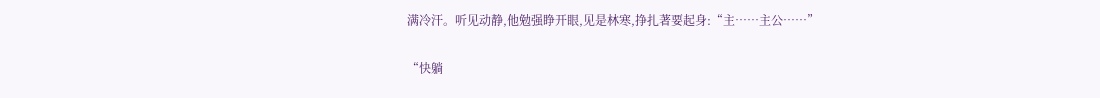满冷汗。听见动静,他勉强睁开眼,见是林寒,挣扎著要起身:“主……主公……”

“快躺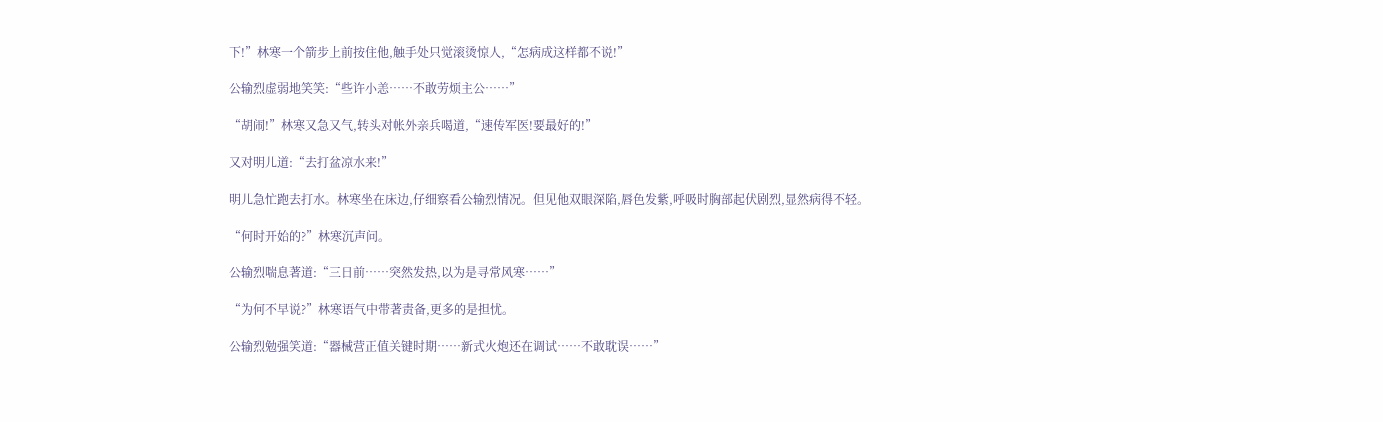下!”林寒一个箭步上前按住他,触手处只觉滚烫惊人,“怎病成这样都不说!”

公输烈虚弱地笑笑:“些许小恙……不敢劳烦主公……”

“胡闹!”林寒又急又气,转头对帐外亲兵喝道,“速传军医!要最好的!”

又对明儿道:“去打盆凉水来!”

明儿急忙跑去打水。林寒坐在床边,仔细察看公输烈情况。但见他双眼深陷,唇色发紫,呼吸时胸部起伏剧烈,显然病得不轻。

“何时开始的?”林寒沉声问。

公输烈喘息著道:“三日前……突然发热,以为是寻常风寒……”

“为何不早说?”林寒语气中带著责备,更多的是担忧。

公输烈勉强笑道:“器械营正值关键时期……新式火炮还在调试……不敢耽误……”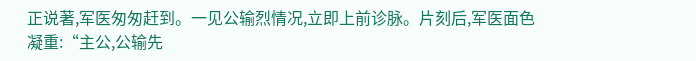正说著,军医匆匆赶到。一见公输烈情况,立即上前诊脉。片刻后,军医面色凝重:“主公,公输先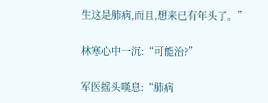生这是肺病,而且,想来已有年头了。”

林寒心中一沉:“可能治?”

军医摇头嘆息:“肺病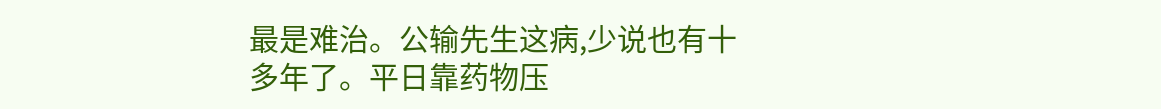最是难治。公输先生这病,少说也有十多年了。平日靠药物压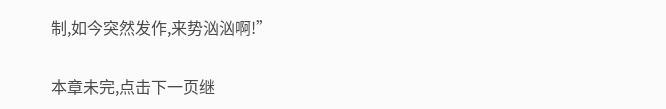制,如今突然发作,来势汹汹啊!”

本章未完,点击下一页继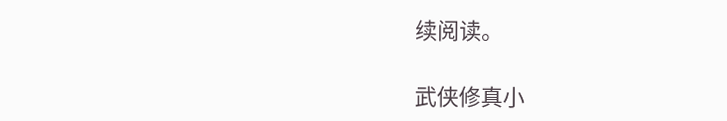续阅读。

武侠修真小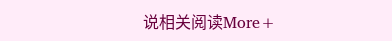说相关阅读More+